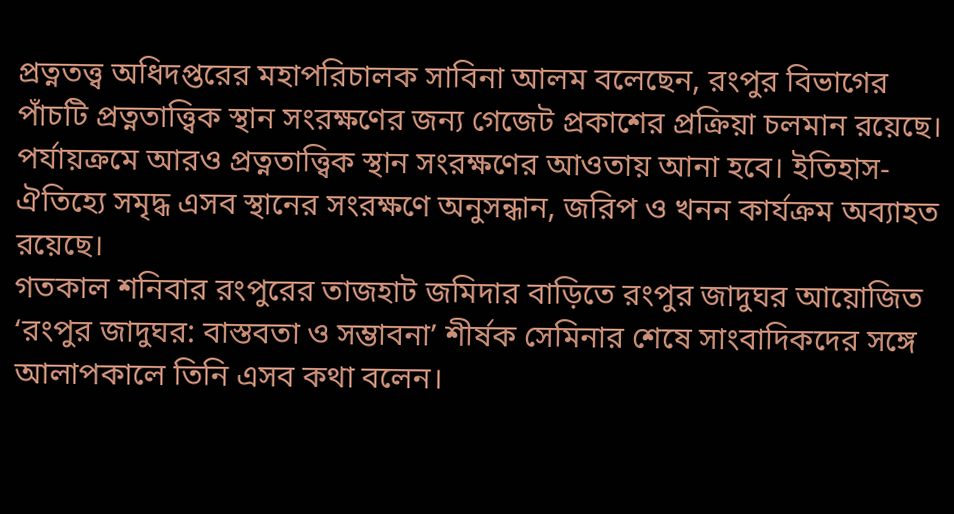প্রত্নতত্ত্ব অধিদপ্তরের মহাপরিচালক সাবিনা আলম বলেছেন, রংপুর বিভাগের পাঁচটি প্রত্নতাত্ত্বিক স্থান সংরক্ষণের জন্য গেজেট প্রকাশের প্রক্রিয়া চলমান রয়েছে। পর্যায়ক্রমে আরও প্রত্নতাত্ত্বিক স্থান সংরক্ষণের আওতায় আনা হবে। ইতিহাস-ঐতিহ্যে সমৃদ্ধ এসব স্থানের সংরক্ষণে অনুসন্ধান, জরিপ ও খনন কার্যক্রম অব্যাহত রয়েছে।
গতকাল শনিবার রংপুরের তাজহাট জমিদার বাড়িতে রংপুর জাদুঘর আয়োজিত ‘রংপুর জাদুঘর: বাস্তবতা ও সম্ভাবনা’ শীর্ষক সেমিনার শেষে সাংবাদিকদের সঙ্গে আলাপকালে তিনি এসব কথা বলেন।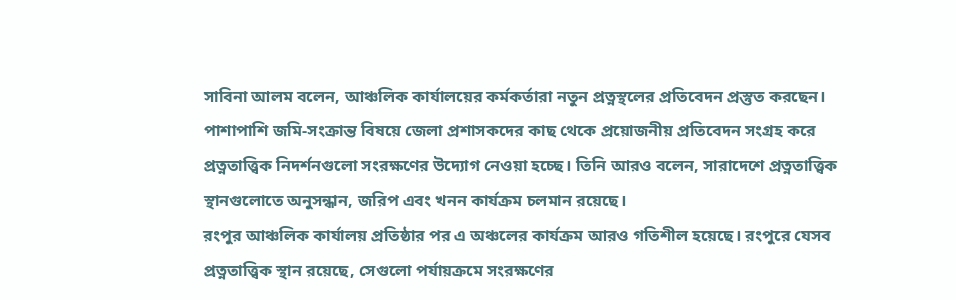সাবিনা আলম বলেন, আঞ্চলিক কার্যালয়ের কর্মকর্তারা নতুন প্রত্নস্থলের প্রতিবেদন প্রস্তুত করছেন। পাশাপাশি জমি-সংক্রান্ত বিষয়ে জেলা প্রশাসকদের কাছ থেকে প্রয়োজনীয় প্রতিবেদন সংগ্রহ করে প্রত্নতাত্ত্বিক নিদর্শনগুলো সংরক্ষণের উদ্যোগ নেওয়া হচ্ছে। তিনি আরও বলেন, সারাদেশে প্রত্নতাত্ত্বিক স্থানগুলোতে অনুসন্ধান, জরিপ এবং খনন কার্যক্রম চলমান রয়েছে।
রংপুর আঞ্চলিক কার্যালয় প্রতিষ্ঠার পর এ অঞ্চলের কার্যক্রম আরও গতিশীল হয়েছে। রংপুরে যেসব প্রত্নতাত্ত্বিক স্থান রয়েছে, সেগুলো পর্যায়ক্রমে সংরক্ষণের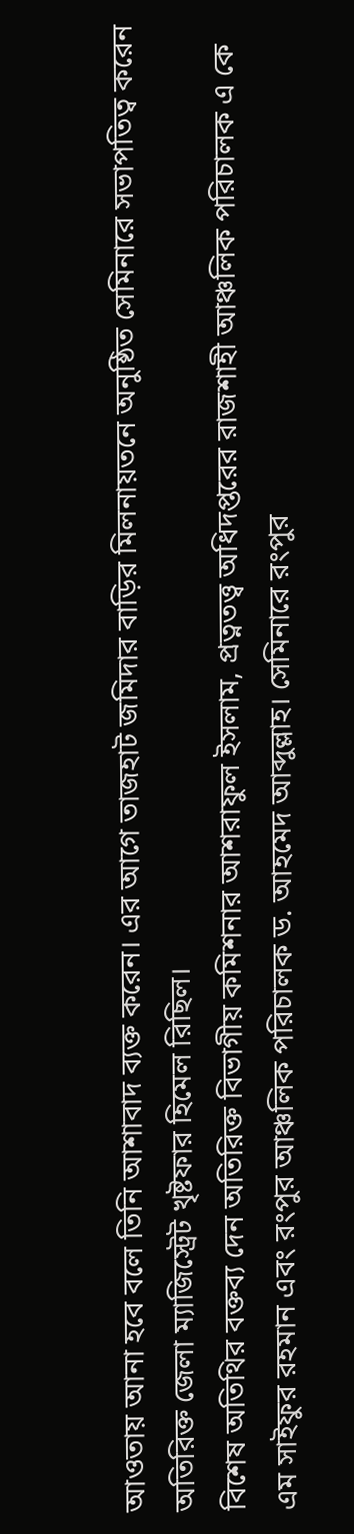আওতায় আনা হবে বলে তিনি আশাবাদ ব্যক্ত করেন। এর আগে তাজহাট জমিদার বাড়ির মিলনায়তনে অনুষ্ঠিত সেমিনারে সভাপতিত্ব করেন অতিরিক্ত জেলা ম্যাজিস্ট্রেট খৃষ্টফার হিমেল রিছিল।
বিশেষ অতিথির বক্তব্য দেন অতিরিক্ত বিভাগীয় কমিশনার আশরাফুল ইসলাম, প্রত্নতত্ত্ব অধিদপ্তরের রাজশাহী আঞ্চলিক পরিচালক এ কে এম সাইফুর রহমান এবং রংপুর আঞ্চলিক পরিচালক ড. আহমেদ আব্দুল্লাহ। সেমিনারে রংপুর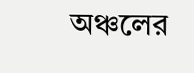অঞ্চলের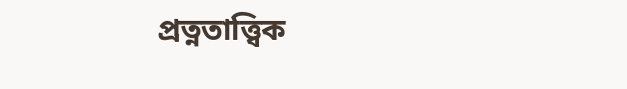প্রত্নতাত্ত্বিক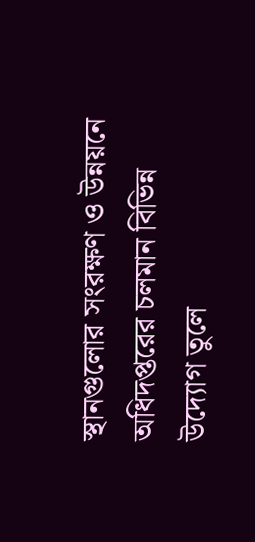স্থানগুলোর সংরক্ষণ ও উন্নয়নে অধিদপ্তরের চলমান বিভিন্ন উদ্যোগ তুলে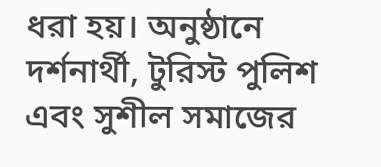ধরা হয়। অনুষ্ঠানে দর্শনার্থী, টুরিস্ট পুলিশ এবং সুশীল সমাজের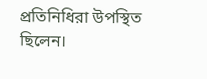প্রতিনিধিরা উপস্থিত ছিলেন।